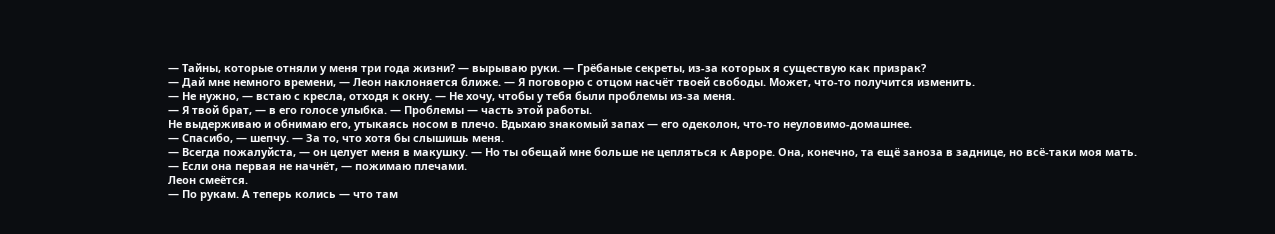— Тайны, которые отняли у меня три года жизни? — вырываю руки. — Грёбаные секреты, из-за которых я существую как призрак?
— Дай мне немного времени, — Леон наклоняется ближе. — Я поговорю с отцом насчёт твоей свободы. Может, что-то получится изменить.
— Не нужно, — встаю с кресла, отходя к окну. — Не хочу, чтобы у тебя были проблемы из-за меня.
— Я твой брат, — в его голосе улыбка. — Проблемы — часть этой работы.
Не выдерживаю и обнимаю его, утыкаясь носом в плечо. Вдыхаю знакомый запах — его одеколон, что-то неуловимо-домашнее.
— Спасибо, — шепчу. — За то, что хотя бы слышишь меня.
— Всегда пожалуйста, — он целует меня в макушку. — Но ты обещай мне больше не цепляться к Авроре. Она, конечно, та ещё заноза в заднице, но всё-таки моя мать.
— Если она первая не начнёт, — пожимаю плечами.
Леон смеётся.
— По рукам. А теперь колись — что там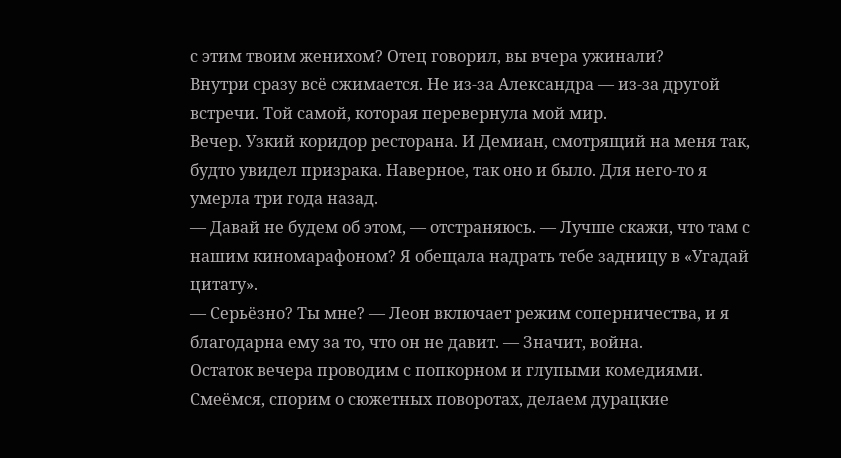с этим твоим женихом? Отец говорил, вы вчера ужинали?
Внутри сразу всё сжимается. Не из-за Александра — из-за другой встречи. Той самой, которая перевернула мой мир.
Вечер. Узкий коридор ресторана. И Демиан, смотрящий на меня так, будто увидел призрака. Наверное, так оно и было. Для него-то я умерла три года назад.
— Давай не будем об этом, — отстраняюсь. — Лучше скажи, что там с нашим киномарафоном? Я обещала надрать тебе задницу в «Угадай цитату».
— Серьёзно? Ты мне? — Леон включает режим соперничества, и я благодарна ему за то, что он не давит. — Значит, война.
Остаток вечера проводим с попкорном и глупыми комедиями. Смеёмся, спорим о сюжетных поворотах, делаем дурацкие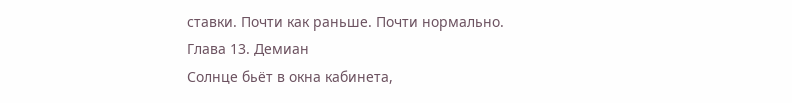ставки. Почти как раньше. Почти нормально.
Глава 13. Демиан
Солнце бьёт в окна кабинета,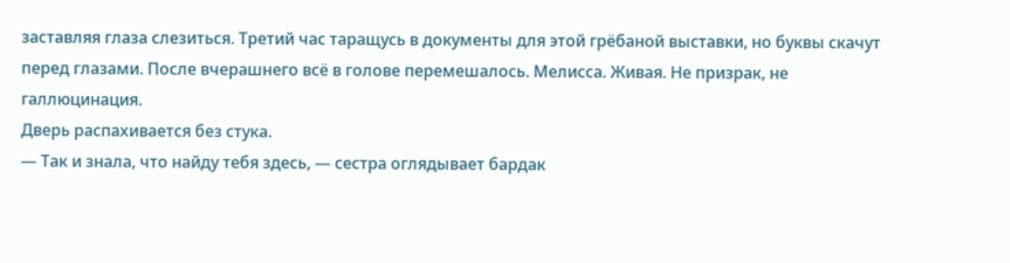заставляя глаза слезиться. Третий час таращусь в документы для этой грёбаной выставки, но буквы скачут перед глазами. После вчерашнего всё в голове перемешалось. Мелисса. Живая. Не призрак, не галлюцинация.
Дверь распахивается без стука.
— Так и знала, что найду тебя здесь, — сестра оглядывает бардак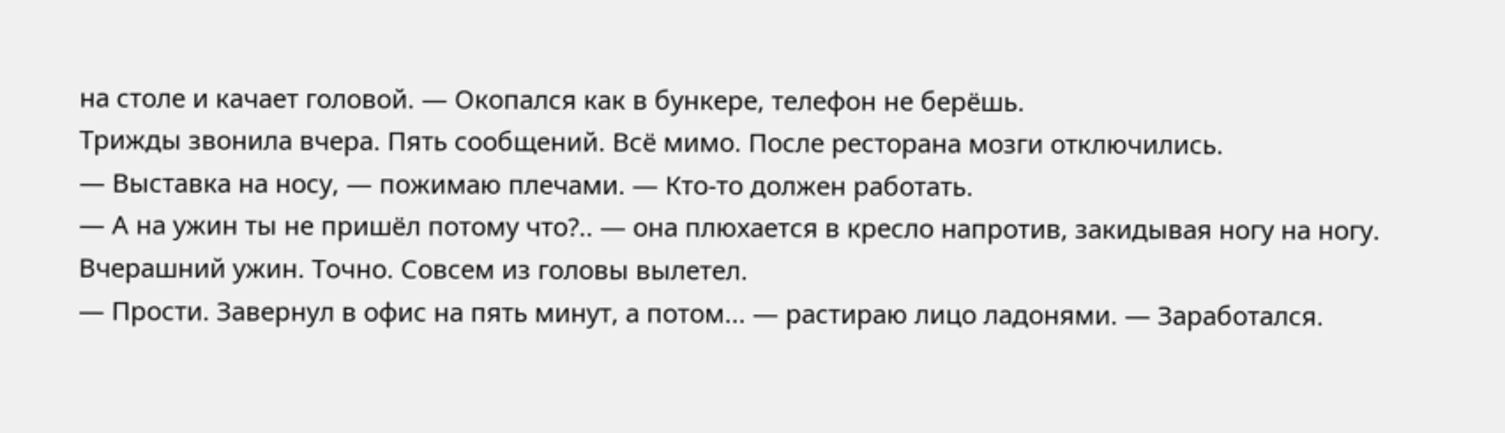на столе и качает головой. — Окопался как в бункере, телефон не берёшь.
Трижды звонила вчера. Пять сообщений. Всё мимо. После ресторана мозги отключились.
— Выставка на носу, — пожимаю плечами. — Кто-то должен работать.
— А на ужин ты не пришёл потому что?.. — она плюхается в кресло напротив, закидывая ногу на ногу.
Вчерашний ужин. Точно. Совсем из головы вылетел.
— Прости. Завернул в офис на пять минут, а потом... — растираю лицо ладонями. — Заработался.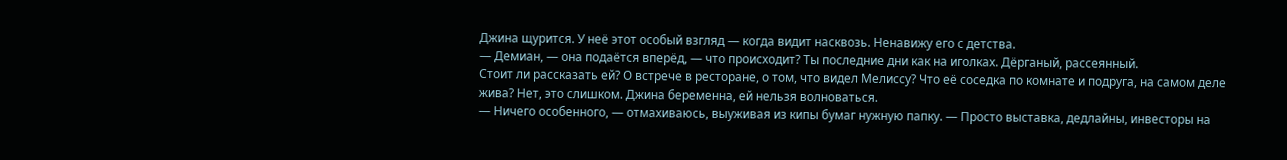Джина щурится. У неё этот особый взгляд — когда видит насквозь. Ненавижу его с детства.
— Демиан, — она подаётся вперёд, — что происходит? Ты последние дни как на иголках. Дёрганый, рассеянный.
Стоит ли рассказать ей? О встрече в ресторане, о том, что видел Мелиссу? Что её соседка по комнате и подруга, на самом деле жива? Нет, это слишком. Джина беременна, ей нельзя волноваться.
— Ничего особенного, — отмахиваюсь, выуживая из кипы бумаг нужную папку. — Просто выставка, дедлайны, инвесторы на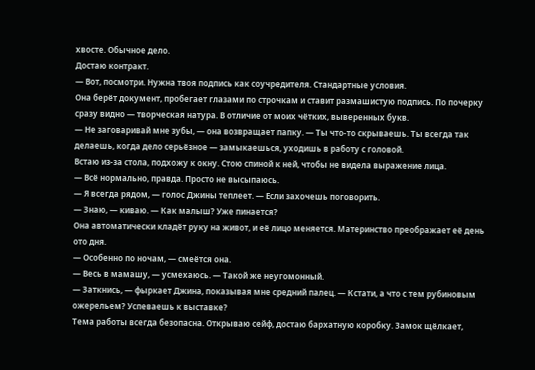хвосте. Обычное дело.
Достаю контракт.
— Вот, посмотри. Нужна твоя подпись как соучредителя. Стандартные условия.
Она берёт документ, пробегает глазами по строчкам и ставит размашистую подпись. По почерку сразу видно — творческая натура. В отличие от моих чётких, выверенных букв.
— Не заговаривай мне зубы, — она возвращает папку. — Ты что-то скрываешь. Ты всегда так делаешь, когда дело серьёзное — замыкаешься, уходишь в работу с головой.
Встаю из-за стола, подхожу к окну. Стою спиной к ней, чтобы не видела выражение лица.
— Всё нормально, правда. Просто не высыпаюсь.
— Я всегда рядом, — голос Джины теплеет. — Если захочешь поговорить.
— Знаю, — киваю. — Как малыш? Уже пинается?
Она автоматически кладёт руку на живот, и её лицо меняется. Материнство преображает её день ото дня.
— Особенно по ночам, — смеётся она.
— Весь в мамашу, — усмехаюсь. — Такой же неугомонный.
— Заткнись, — фыркает Джина, показывая мне средний палец. — Кстати, а что с тем рубиновым ожерельем? Успеваешь к выставке?
Тема работы всегда безопасна. Открываю сейф, достаю бархатную коробку. Замок щёлкает,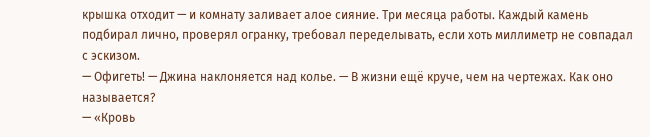крышка отходит — и комнату заливает алое сияние. Три месяца работы. Каждый камень подбирал лично, проверял огранку, требовал переделывать, если хоть миллиметр не совпадал с эскизом.
— Офигеть! — Джина наклоняется над колье. — В жизни ещё круче, чем на чертежах. Как оно называется?
— «Кровь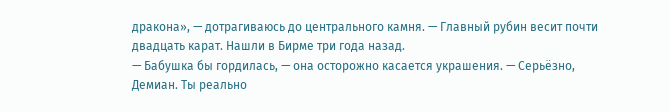дракона», — дотрагиваюсь до центрального камня. — Главный рубин весит почти двадцать карат. Нашли в Бирме три года назад.
— Бабушка бы гордилась, — она осторожно касается украшения. — Серьёзно, Демиан. Ты реально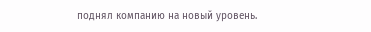поднял компанию на новый уровень.